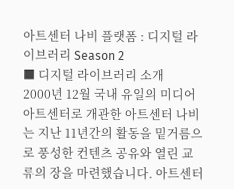아트센터 나비 플랫폼 : 디지털 라이브러리 Season 2
■ 디지털 라이브러리 소개
2000년 12월 국내 유일의 미디어아트센터로 개관한 아트센터 나비는 지난 11년간의 활동을 밑거름으로 풍성한 컨텐츠 공유와 열린 교류의 장을 마련했습니다. 아트센터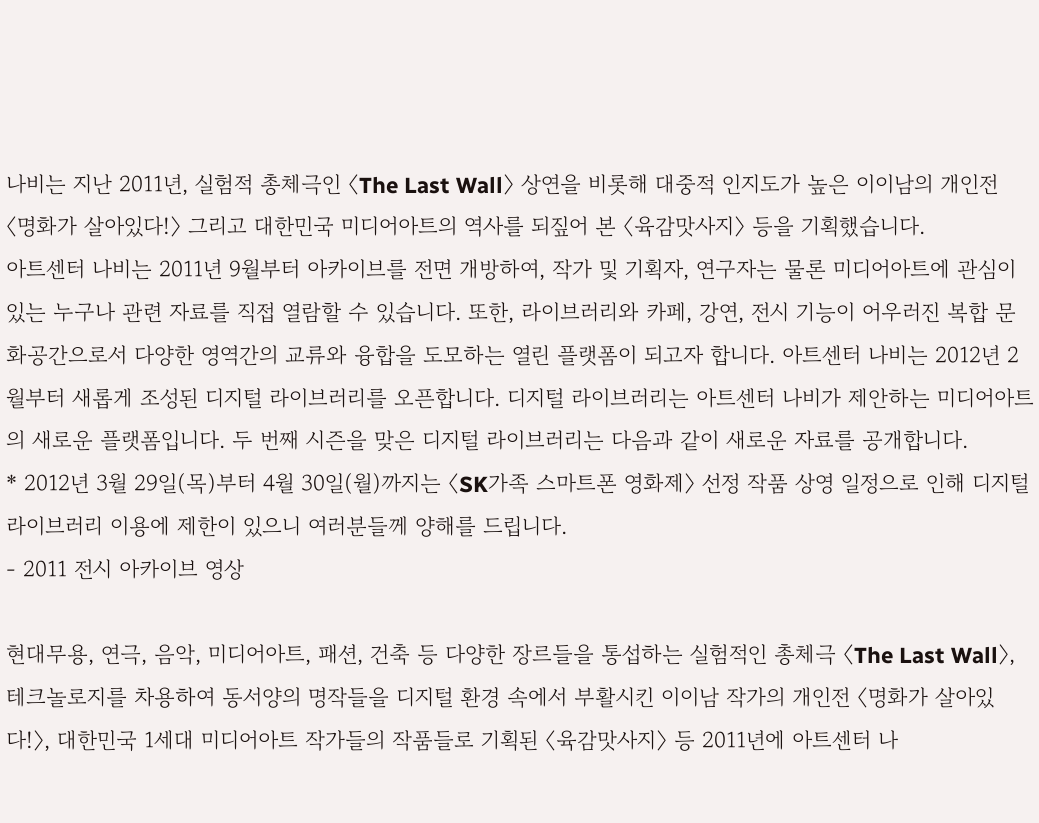나비는 지난 2011년, 실험적 총체극인 〈The Last Wall〉 상연을 비롯해 대중적 인지도가 높은 이이남의 개인전 〈명화가 살아있다!〉 그리고 대한민국 미디어아트의 역사를 되짚어 본 〈육감맛사지〉 등을 기획했습니다.
아트센터 나비는 2011년 9월부터 아카이브를 전면 개방하여, 작가 및 기획자, 연구자는 물론 미디어아트에 관심이 있는 누구나 관련 자료를 직접 열람할 수 있습니다. 또한, 라이브러리와 카페, 강연, 전시 기능이 어우러진 복합 문화공간으로서 다양한 영역간의 교류와 융합을 도모하는 열린 플랫폼이 되고자 합니다. 아트센터 나비는 2012년 2월부터 새롭게 조성된 디지털 라이브러리를 오픈합니다. 디지털 라이브러리는 아트센터 나비가 제안하는 미디어아트의 새로운 플랫폼입니다. 두 번째 시즌을 맞은 디지털 라이브러리는 다음과 같이 새로운 자료를 공개합니다.
* 2012년 3월 29일(목)부터 4월 30일(월)까지는 〈SK가족 스마트폰 영화제〉 선정 작품 상영 일정으로 인해 디지털 라이브러리 이용에 제한이 있으니 여러분들께 양해를 드립니다.
- 2011 전시 아카이브 영상

현대무용, 연극, 음악, 미디어아트, 패션, 건축 등 다양한 장르들을 통섭하는 실험적인 총체극 〈The Last Wall〉, 테크놀로지를 차용하여 동서양의 명작들을 디지털 환경 속에서 부활시킨 이이남 작가의 개인전 〈명화가 살아있다!〉, 대한민국 1세대 미디어아트 작가들의 작품들로 기획된 〈육감맛사지〉 등 2011년에 아트센터 나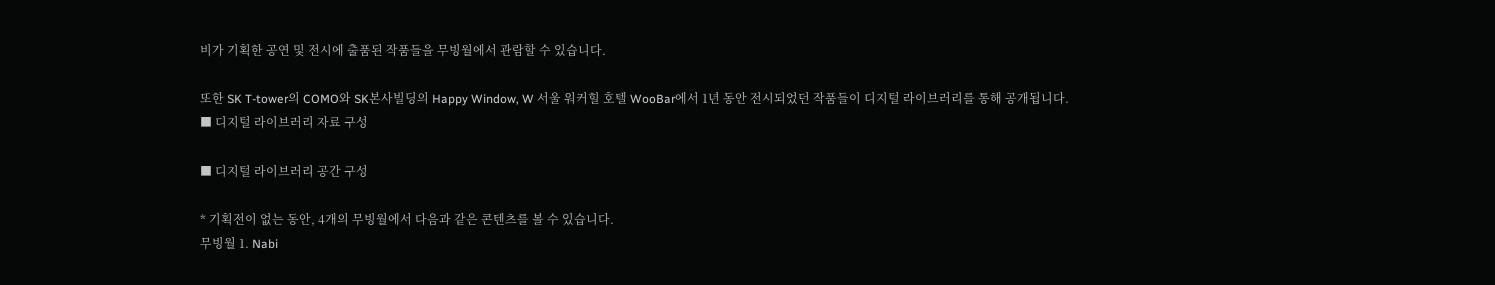비가 기획한 공연 및 전시에 출품된 작품들을 무빙월에서 관람할 수 있습니다.

또한 SK T-tower의 COMO와 SK본사빌딩의 Happy Window, W 서울 워커힐 호텔 WooBar에서 1년 동안 전시되었던 작품들이 디지털 라이브러리를 통해 공개됩니다.
■ 디지털 라이브러리 자료 구성

■ 디지털 라이브러리 공간 구성

* 기획전이 없는 동안, 4개의 무빙월에서 다음과 같은 콘텐츠를 볼 수 있습니다.
무빙월 1. Nabi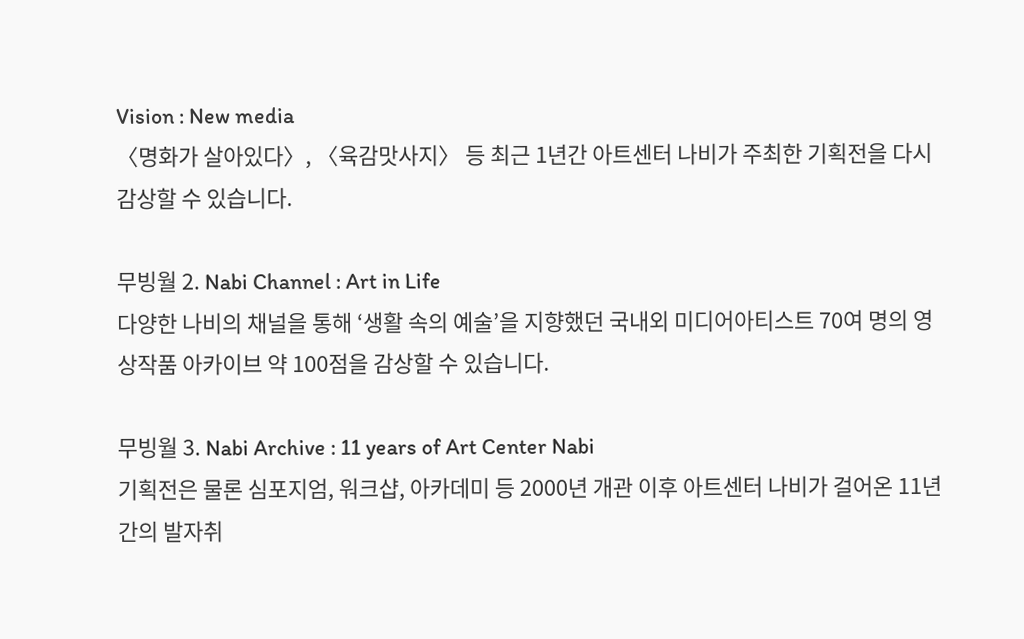Vision : New media
〈명화가 살아있다〉, 〈육감맛사지〉 등 최근 1년간 아트센터 나비가 주최한 기획전을 다시 감상할 수 있습니다.

무빙월 2. Nabi Channel : Art in Life
다양한 나비의 채널을 통해 ‘생활 속의 예술’을 지향했던 국내외 미디어아티스트 70여 명의 영상작품 아카이브 약 100점을 감상할 수 있습니다.

무빙월 3. Nabi Archive : 11 years of Art Center Nabi
기획전은 물론 심포지엄, 워크샵, 아카데미 등 2000년 개관 이후 아트센터 나비가 걸어온 11년간의 발자취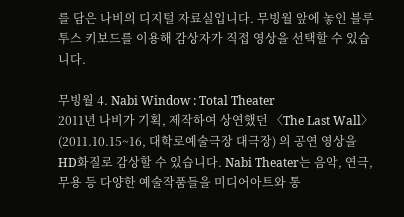를 담은 나비의 디지털 자료실입니다. 무빙월 앞에 놓인 블루투스 키보드를 이용해 감상자가 직접 영상을 선택할 수 있습니다.

무빙월 4. Nabi Window : Total Theater
2011년 나비가 기획, 제작하여 상연했던 〈The Last Wall〉(2011.10.15~16, 대학로예술극장 대극장) 의 공연 영상을 HD화질로 감상할 수 있습니다. Nabi Theater는 음악, 연극, 무용 등 다양한 예술작품들을 미디어아트와 통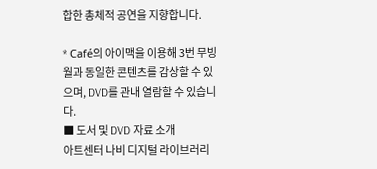합한 총체적 공연을 지향합니다.

* Café의 아이맥을 이용해 3번 무빙월과 동일한 콘텐츠를 감상할 수 있으며, DVD를 관내 열람할 수 있습니다.
■ 도서 및 DVD 자료 소개
아트센터 나비 디지털 라이브러리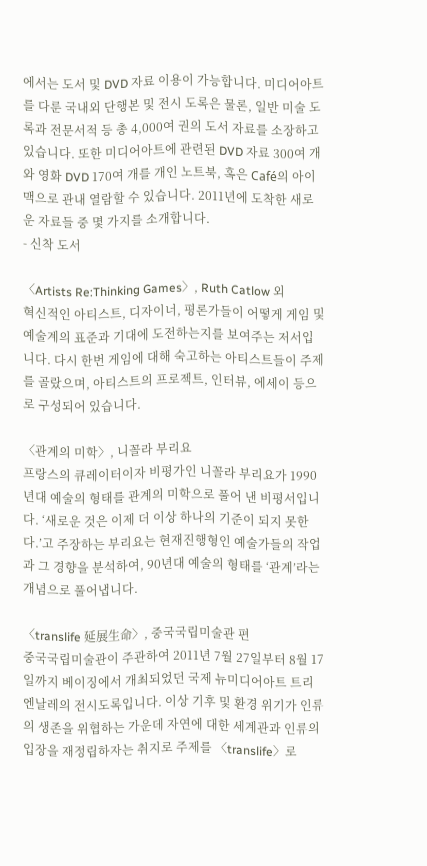에서는 도서 및 DVD 자료 이용이 가능합니다. 미디어아트를 다룬 국내외 단행본 및 전시 도록은 물론, 일반 미술 도록과 전문서적 등 총 4,000여 권의 도서 자료를 소장하고 있습니다. 또한 미디어아트에 관련된 DVD 자료 300여 개와 영화 DVD 170여 개를 개인 노트북, 혹은 Café의 아이맥으로 관내 열람할 수 있습니다. 2011년에 도착한 새로운 자료들 중 몇 가지를 소개합니다.
- 신착 도서

〈Artists Re:Thinking Games〉, Ruth Catlow 외
혁신적인 아티스트, 디자이너, 평론가들이 어떻게 게임 및 예술계의 표준과 기대에 도전하는지를 보여주는 저서입니다. 다시 한번 게임에 대해 숙고하는 아티스트들이 주제를 골랐으며, 아티스트의 프로젝트, 인터뷰, 에세이 등으로 구성되어 있습니다.

〈관계의 미학〉, 니꼴라 부리요
프랑스의 큐레이터이자 비평가인 니꼴라 부리요가 1990년대 예술의 형태를 관계의 미학으로 풀어 낸 비평서입니다. ‘새로운 것은 이제 더 이상 하나의 기준이 되지 못한다.’고 주장하는 부리요는 현재진행형인 예술가들의 작업과 그 경향을 분석하여, 90년대 예술의 형태를 ‘관계’라는 개념으로 풀어냅니다.

〈translife 延展生命〉, 중국국립미술관 편
중국국립미술관이 주관하여 2011년 7월 27일부터 8월 17일까지 베이징에서 개최되었던 국제 뉴미디어아트 트리엔날레의 전시도록입니다. 이상 기후 및 환경 위기가 인류의 생존을 위협하는 가운데 자연에 대한 세계관과 인류의 입장을 재정립하자는 취지로 주제를 〈translife〉로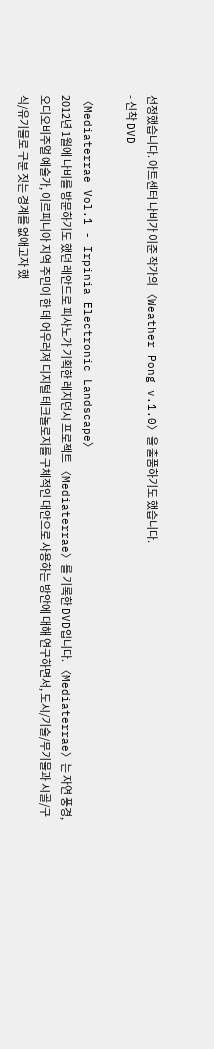선정했습니다. 아트센터 나비가 이준 작가의 〈Weather Pong v.1.0〉을 출품하기도 했습니다.
- 신착 DVD

〈Mediaterrae Vol.1 - Irpinia Electronic Landscape〉
2012년 1월에 나비를 방문하기도 했던 레안드로 피사노가 기획한 레지던시 프로젝트 〈Mediaterrae〉를 기록한 DVD입니다. 〈Mediaterrae〉는 자연 풍경, 오디오비주얼 예술가, 이르피니아 지역 주민이 한 데 어우러져 디지털 테크놀로지를 구체적인 대안으로 사용하는 방안에 대해 연구하면서, 도시/기술/무기물과 시골/구식/유기물로 구분 짓는 경계를 없애고자 했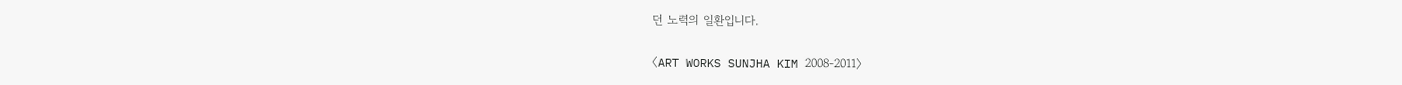던 노력의 일환입니다.

〈ART WORKS SUNJHA KIM 2008-2011〉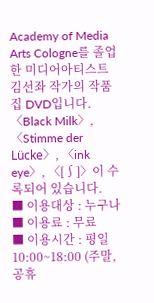Academy of Media Arts Cologne를 졸업한 미디어아티스트 김선좌 작가의 작품집 DVD입니다. 〈Black Milk〉, 〈Stimme der Lücke〉, 〈ink eye〉, 〈[∫]〉이 수록되어 있습니다.
■ 이용대상 : 누구나
■ 이용료 : 무료
■ 이용시간 : 평일 10:00~18:00 (주말, 공휴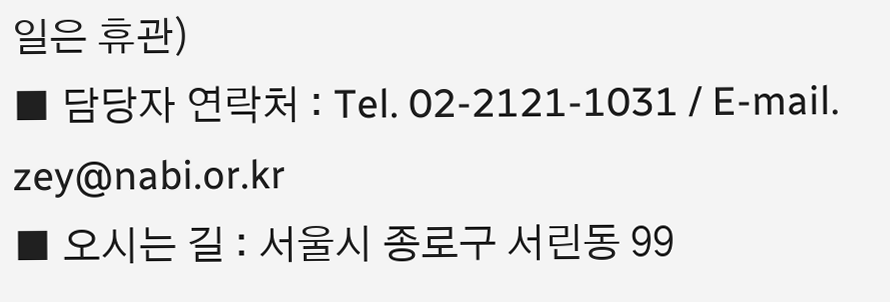일은 휴관)
■ 담당자 연락처 : Tel. 02-2121-1031 / E-mail. zey@nabi.or.kr
■ 오시는 길 : 서울시 종로구 서린동 99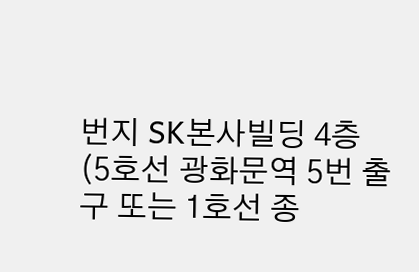번지 SK본사빌딩 4층
(5호선 광화문역 5번 출구 또는 1호선 종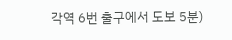각역 6번 출구에서 도보 5분)